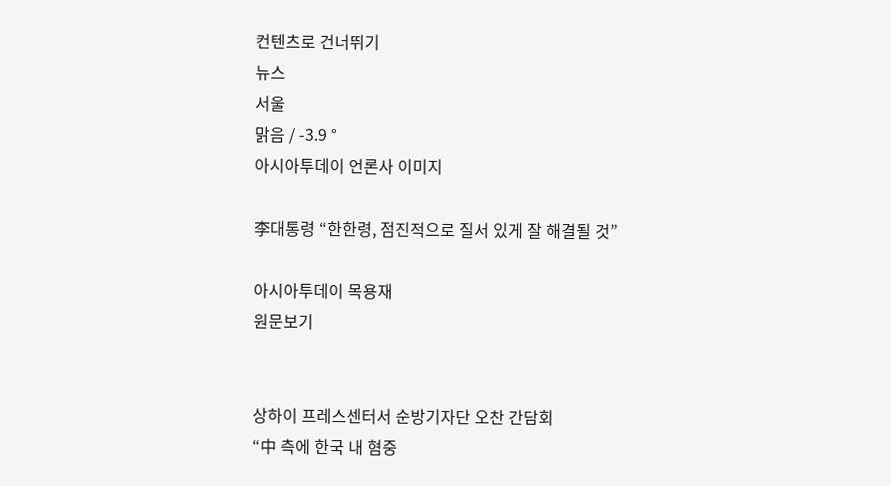컨텐츠로 건너뛰기
뉴스
서울
맑음 / -3.9 °
아시아투데이 언론사 이미지

李대통령 “한한령, 점진적으로 질서 있게 잘 해결될 것”

아시아투데이 목용재
원문보기


상하이 프레스센터서 순방기자단 오찬 간담회
“中 측에 한국 내 혐중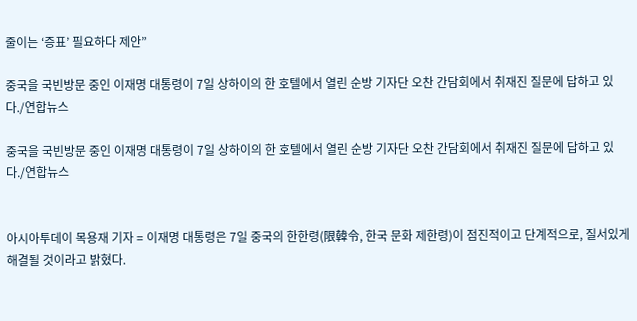줄이는 ‘증표’ 필요하다 제안”

중국을 국빈방문 중인 이재명 대통령이 7일 상하이의 한 호텔에서 열린 순방 기자단 오찬 간담회에서 취재진 질문에 답하고 있다./연합뉴스

중국을 국빈방문 중인 이재명 대통령이 7일 상하이의 한 호텔에서 열린 순방 기자단 오찬 간담회에서 취재진 질문에 답하고 있다./연합뉴스


아시아투데이 목용재 기자 = 이재명 대통령은 7일 중국의 한한령(限韓令, 한국 문화 제한령)이 점진적이고 단계적으로, 질서있게 해결될 것이라고 밝혔다.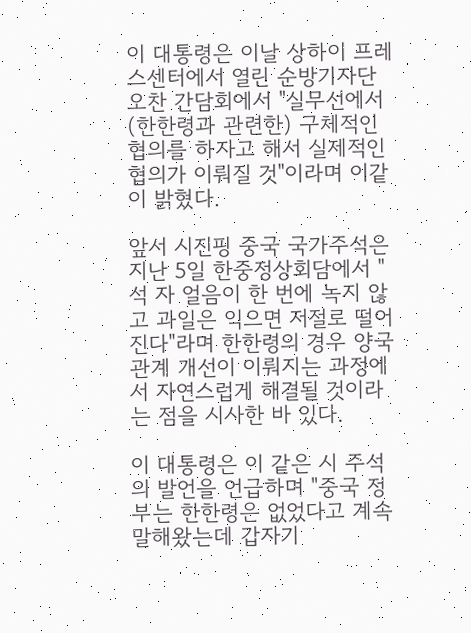이 대통령은 이날 상하이 프레스센터에서 열린 순방기자단 오찬 간담회에서 "실무선에서 (한한령과 관련한) 구체적인 협의를 하자고 해서 실제적인 협의가 이뤄질 것"이라며 이같이 밝혔다.

앞서 시진핑 중국 국가주석은 지난 5일 한중정상회담에서 "석 자 얼음이 한 번에 녹지 않고 과일은 익으면 저절로 떨어진다"라며 한한령의 경우 양국 관계 개선이 이뤄지는 과정에서 자연스럽게 해결될 것이라는 점을 시사한 바 있다.

이 대통령은 이 같은 시 주석의 발언을 언급하며 "중국 정부는 한한령은 없었다고 계속 말해왔는데 갑자기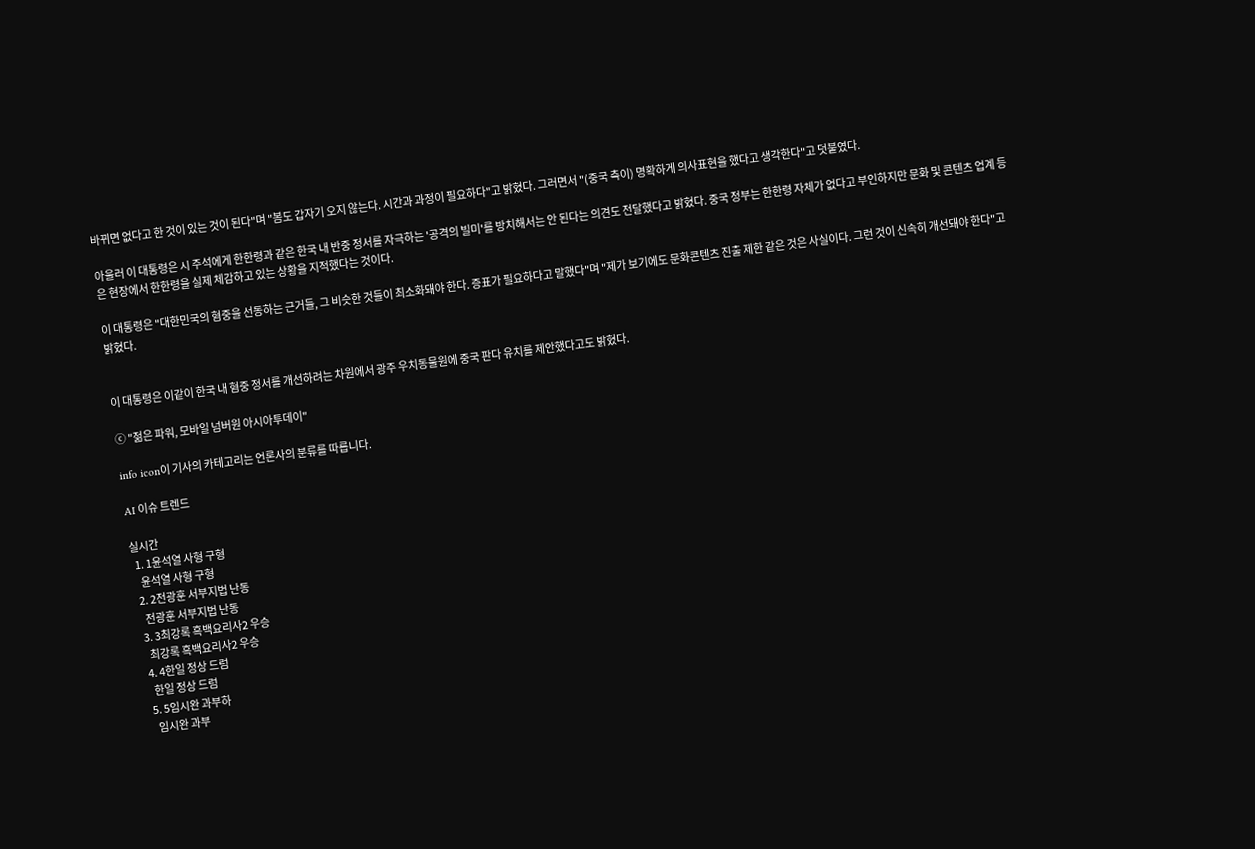바뀌면 없다고 한 것이 있는 것이 된다"며 "봄도 갑자기 오지 않는다. 시간과 과정이 필요하다"고 밝혔다. 그러면서 "(중국 측이) 명확하게 의사표현을 했다고 생각한다"고 덧붙였다.

아울러 이 대통령은 시 주석에게 한한령과 같은 한국 내 반중 정서를 자극하는 '공격의 빌미'를 방치해서는 안 된다는 의견도 전달했다고 밝혔다. 중국 정부는 한한령 자체가 없다고 부인하지만 문화 및 콘텐츠 업계 등은 현장에서 한한령을 실제 체감하고 있는 상황을 지적했다는 것이다.

이 대통령은 "대한민국의 혐중을 선동하는 근거들, 그 비슷한 것들이 최소화돼야 한다. 증표가 필요하다고 말했다"며 "제가 보기에도 문화콘텐츠 진출 제한 같은 것은 사실이다. 그런 것이 신속히 개선돼야 한다"고 밝혔다.


이 대통령은 이같이 한국 내 혐중 정서를 개선하려는 차원에서 광주 우치동물원에 중국 판다 유치를 제안했다고도 밝혔다.

ⓒ "젊은 파워, 모바일 넘버원 아시아투데이"

info icon이 기사의 카테고리는 언론사의 분류를 따릅니다.

AI 이슈 트렌드

실시간
  1. 1윤석열 사형 구형
    윤석열 사형 구형
  2. 2전광훈 서부지법 난동
    전광훈 서부지법 난동
  3. 3최강록 흑백요리사2 우승
    최강록 흑백요리사2 우승
  4. 4한일 정상 드럼
    한일 정상 드럼
  5. 5임시완 과부하
    임시완 과부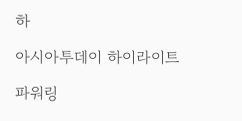하

아시아투데이 하이라이트

파워링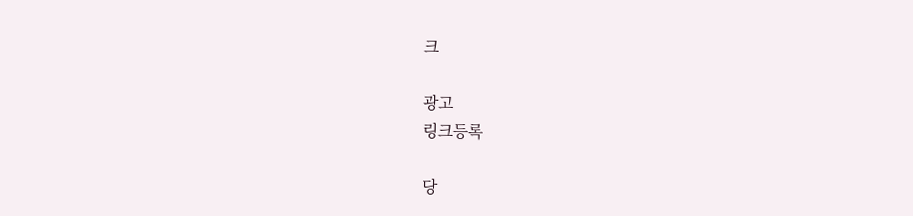크

광고
링크등록

당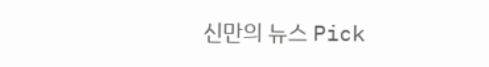신만의 뉴스 Pick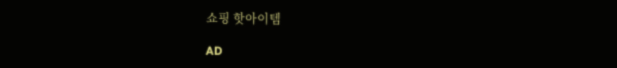쇼핑 핫아이템

AD